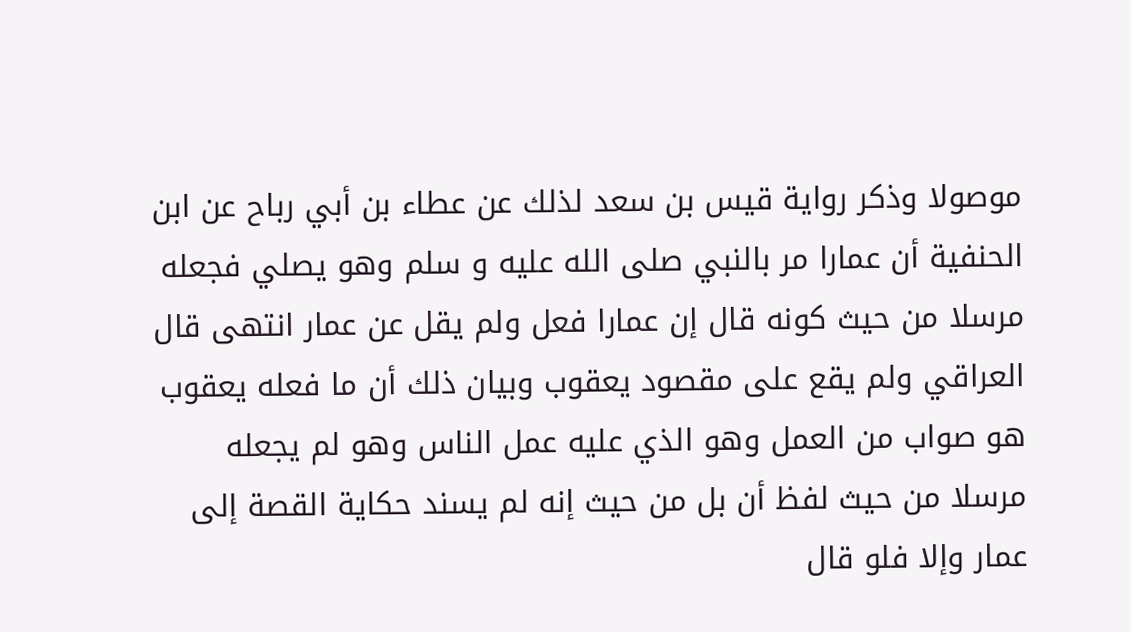موصولا وذكر رواية قيس بن سعد لذلك عن عطاء بن أبي رباح عن ابن الحنفية أن عمارا مر بالنبي صلى الله عليه و سلم وهو يصلي فجعله مرسلا من حيث كونه قال إن عمارا فعل ولم يقل عن عمار انتهى قال العراقي ولم يقع على مقصود يعقوب وبيان ذلك أن ما فعله يعقوب هو صواب من العمل وهو الذي عليه عمل الناس وهو لم يجعله مرسلا من حيث لفظ أن بل من حيث إنه لم يسند حكاية القصة إلى عمار وإلا فلو قال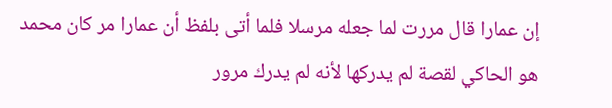إن عمارا قال مررت لما جعله مرسلا فلما أتى بلفظ أن عمارا مر كان محمد هو الحاكي لقصة لم يدركها لأنه لم يدرك مرور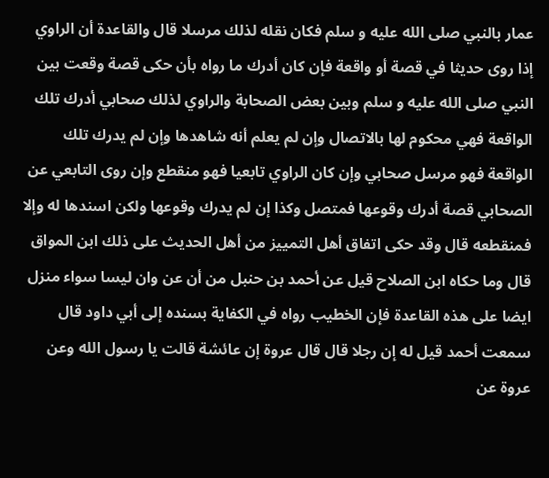عمار بالنبي صلى الله عليه و سلم فكان نقله لذلك مرسلا قال والقاعدة أن الراوي إذا روى حديثا في قصة أو واقعة فإن كان أدرك ما رواه بأن حكى قصة وقعت بين النبي صلى الله عليه و سلم وبين بعض الصحابة والراوي لذلك صحابي أدرك تلك الواقعة فهي محكوم لها بالاتصال وإن لم يعلم أنه شاهدها وإن لم يدرك تلك الواقعة فهو مرسل صحابي وإن كان الراوي تابعيا فهو منقطع وإن روى التابعي عن الصحابي قصة أدرك وقوعها فمتصل وكذا إن لم يدرك وقوعها ولكن اسندها له وإلا فمنقطعه قال وقد حكى اتفاق أهل التمييز من أهل الحديث على ذلك ابن المواق قال وما حكاه ابن الصلاح قيل عن أحمد بن حنبل من أن عن وان ليسا سواء منزل ايضا على هذه القاعدة فإن الخطيب رواه في الكفاية بسنده إلى أبي داود قال سمعت أحمد قيل له إن رجلا قال قال عروة إن عائشة قالت يا رسول الله وعن عروة عن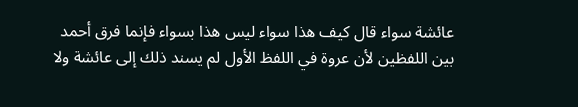عائشة سواء قال كيف هذا سواء ليس هذا بسواء فإنما فرق أحمد بين اللفظين لأن عروة في اللفظ الأول لم يسند ذلك إلى عائشة ولا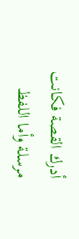أدرك القصة فكانت مرسلة وأما اللفظ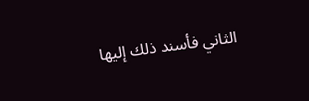الثاني فأسند ذلك إليها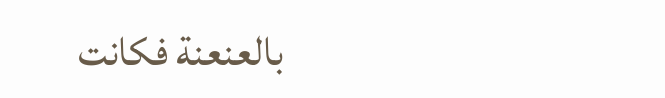بالعنعنة فكانت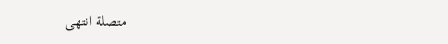متصلة انتهى